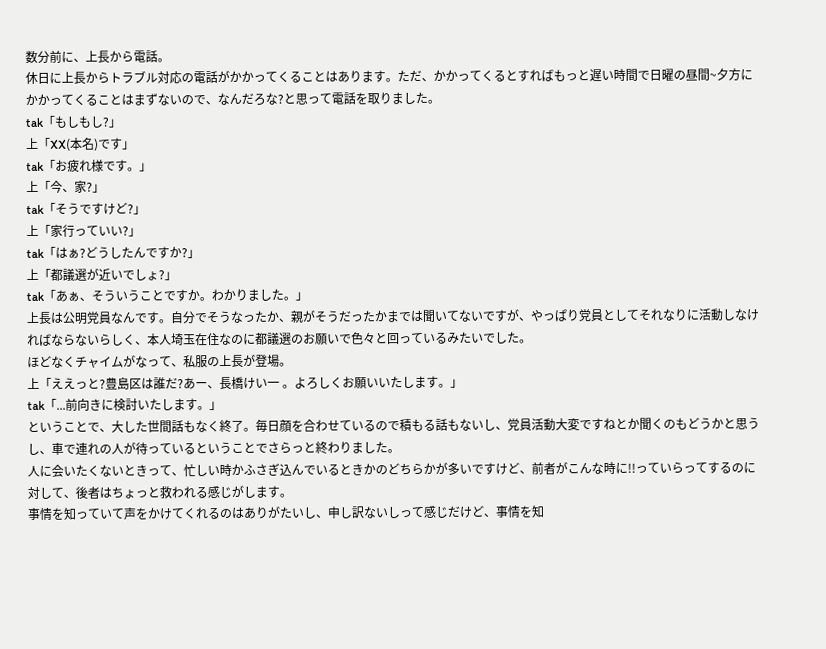数分前に、上長から電話。
休日に上長からトラブル対応の電話がかかってくることはあります。ただ、かかってくるとすればもっと遅い時間で日曜の昼間~夕方にかかってくることはまずないので、なんだろな?と思って電話を取りました。
tak「もしもし?」
上「XX(本名)です」
tak「お疲れ様です。」
上「今、家?」
tak「そうですけど?」
上「家行っていい?」
tak「はぁ?どうしたんですか?」
上「都議選が近いでしょ?」
tak「あぁ、そういうことですか。わかりました。」
上長は公明党員なんです。自分でそうなったか、親がそうだったかまでは聞いてないですが、やっぱり党員としてそれなりに活動しなければならないらしく、本人埼玉在住なのに都議選のお願いで色々と回っているみたいでした。
ほどなくチャイムがなって、私服の上長が登場。
上「ええっと?豊島区は誰だ?あー、長橋けい一 。よろしくお願いいたします。」
tak「...前向きに検討いたします。」
ということで、大した世間話もなく終了。毎日顔を合わせているので積もる話もないし、党員活動大変ですねとか聞くのもどうかと思うし、車で連れの人が待っているということでさらっと終わりました。
人に会いたくないときって、忙しい時かふさぎ込んでいるときかのどちらかが多いですけど、前者がこんな時に!!っていらってするのに対して、後者はちょっと救われる感じがします。
事情を知っていて声をかけてくれるのはありがたいし、申し訳ないしって感じだけど、事情を知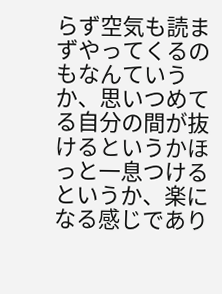らず空気も読まずやってくるのもなんていうか、思いつめてる自分の間が抜けるというかほっと一息つけるというか、楽になる感じであり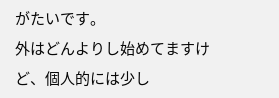がたいです。
外はどんよりし始めてますけど、個人的には少し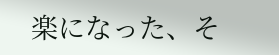楽になった、そ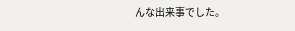んな出来事でした。